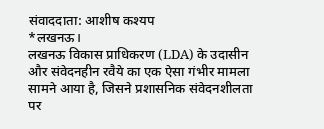संवाददाता: आशीष कश्यप
*लखनऊ।
लखनऊ विकास प्राधिकरण (LDA) के उदासीन और संवेदनहीन रवैये का एक ऐसा गंभीर मामला सामने आया है, जिसने प्रशासनिक संवेदनशीलता पर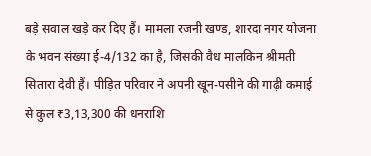बड़े सवाल खड़े कर दिए हैं। मामला रजनी खण्ड, शारदा नगर योजना के भवन संख्या ई-4/132 का है, जिसकी वैध मालकिन श्रीमती सितारा देवी हैं। पीड़ित परिवार ने अपनी खून-पसीने की गाढ़ी कमाई से कुल ₹3,13,300 की धनराशि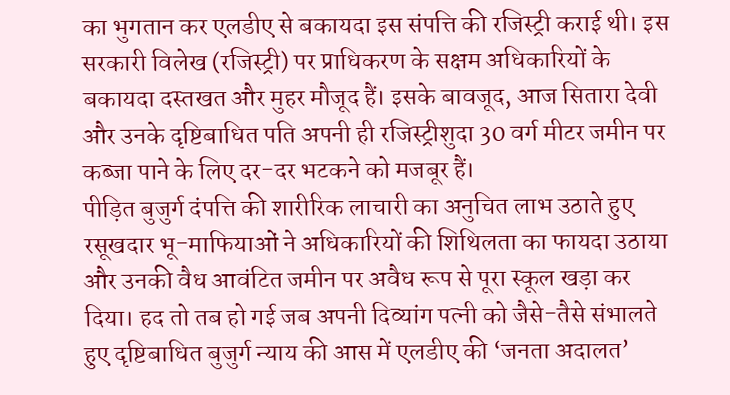का भुगतान कर एलडीए से बकायदा इस संपत्ति की रजिस्ट्री कराई थी। इस सरकारी विलेख (रजिस्ट्री) पर प्राधिकरण के सक्षम अधिकारियों के बकायदा दस्तखत और मुहर मौजूद हैं। इसके बावजूद, आज सितारा देवी और उनके दृष्टिबाधित पति अपनी ही रजिस्ट्रीशुदा 30 वर्ग मीटर जमीन पर कब्जा पाने के लिए दर-दर भटकने को मजबूर हैं।
पीड़ित बुजुर्ग दंपत्ति की शारीरिक लाचारी का अनुचित लाभ उठाते हुए रसूखदार भू-माफियाओं ने अधिकारियों की शिथिलता का फायदा उठाया और उनकी वैध आवंटित जमीन पर अवैध रूप से पूरा स्कूल खड़ा कर दिया। हद तो तब हो गई जब अपनी दिव्यांग पत्नी को जैसे-तैसे संभालते हुए दृष्टिबाधित बुजुर्ग न्याय की आस में एलडीए की ‘जनता अदालत’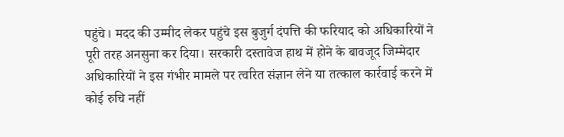पहुंचे। मदद की उम्मीद लेकर पहुंचे इस बुजुर्ग दंपत्ति की फरियाद को अधिकारियों ने पूरी तरह अनसुना कर दिया। सरकारी दस्तावेज हाथ में होने के बावजूद जिम्मेदार अधिकारियों ने इस गंभीर मामले पर त्वरित संज्ञान लेने या तत्काल कार्रवाई करने में कोई रुचि नहीं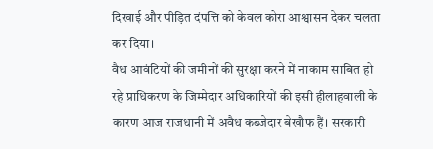दिखाई और पीड़ित दंपत्ति को केवल कोरा आश्वासन देकर चलता कर दिया।
वैध आवंटियों की जमीनों की सुरक्षा करने में नाकाम साबित हो रहे प्राधिकरण के जिम्मेदार अधिकारियों की इसी हीलाहवाली के कारण आज राजधानी में अवैध कब्जेदार बेखौफ हैं। सरकारी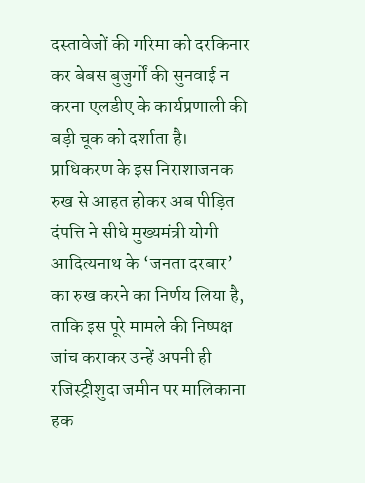दस्तावेजों की गरिमा को दरकिनार कर बेबस बुजुर्गों की सुनवाई न करना एलडीए के कार्यप्रणाली की बड़ी चूक को दर्शाता है। प्राधिकरण के इस निराशाजनक रुख से आहत होकर अब पीड़ित दंपत्ति ने सीधे मुख्यमंत्री योगी आदित्यनाथ के ‘जनता दरबार’ का रुख करने का निर्णय लिया है, ताकि इस पूरे मामले की निष्पक्ष जांच कराकर उन्हें अपनी ही रजिस्ट्रीशुदा जमीन पर मालिकाना हक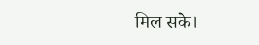मिल सके।